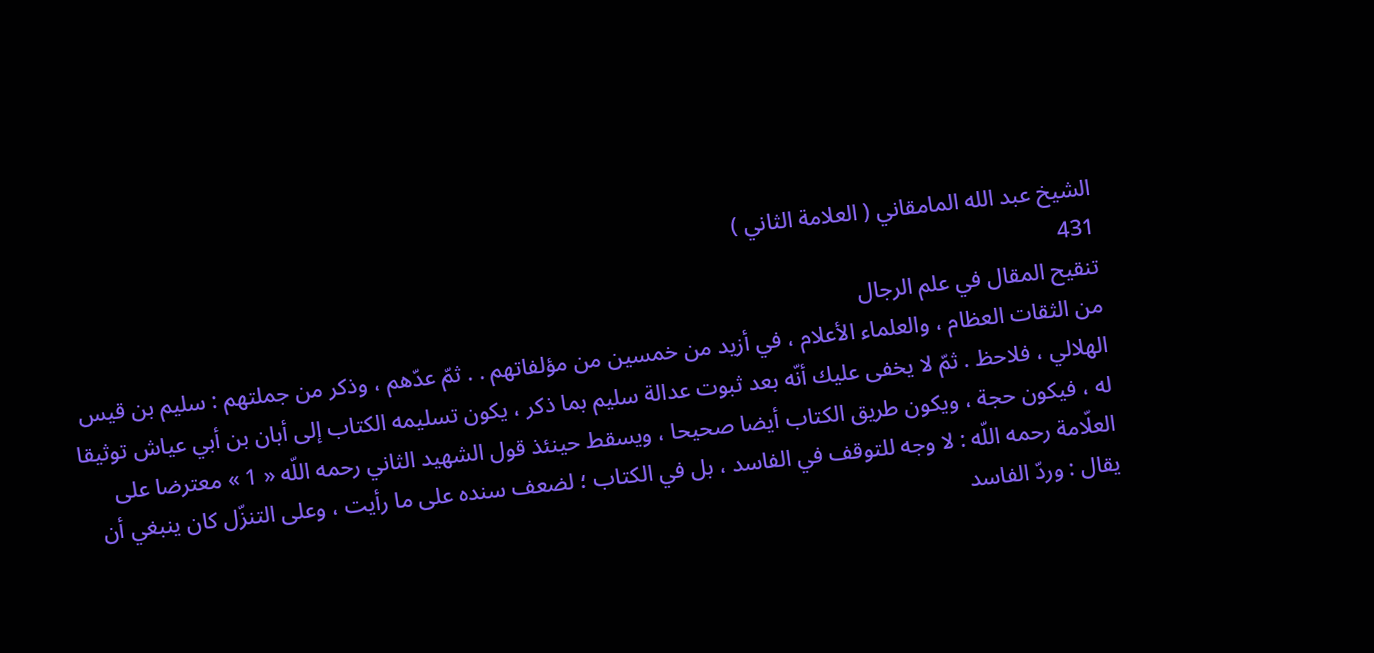الشيخ عبد الله المامقاني ( العلامة الثاني )
431
تنقيح المقال في علم الرجال
من الثقات العظام ، والعلماء الأعلام ، في أزيد من خمسين من مؤلفاتهم . . ثمّ عدّهم ، وذكر من جملتهم : سليم بن قيس الهلالي ، فلاحظ . ثمّ لا يخفى عليك أنّه بعد ثبوت عدالة سليم بما ذكر ، يكون تسليمه الكتاب إلى أبان بن أبي عياش توثيقا له ، فيكون حجة ، ويكون طريق الكتاب أيضا صحيحا ، ويسقط حينئذ قول الشهيد الثاني رحمه اللّه « 1 » معترضا على العلّامة رحمه اللّه : لا وجه للتوقف في الفاسد ، بل في الكتاب ؛ لضعف سنده على ما رأيت ، وعلى التنزّل كان ينبغي أن يقال : وردّ الفاسد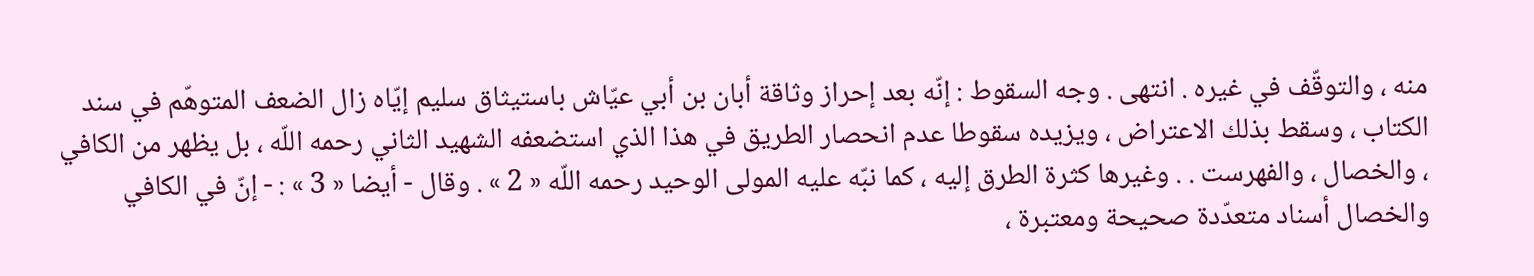منه ، والتوقّف في غيره . انتهى . وجه السقوط : إنّه بعد إحراز وثاقة أبان بن أبي عيّاش باستيثاق سليم إيّاه زال الضعف المتوهّم في سند الكتاب ، وسقط بذلك الاعتراض ، ويزيده سقوطا عدم انحصار الطريق في هذا الذي استضعفه الشهيد الثاني رحمه اللّه ، بل يظهر من الكافي ، والخصال ، والفهرست . . وغيرها كثرة الطرق إليه ، كما نبّه عليه المولى الوحيد رحمه اللّه « 2 » . وقال - أيضا « 3 » : - إنّ في الكافي والخصال أسناد متعدّدة صحيحة ومعتبرة ،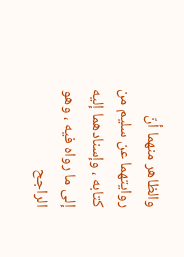والظاهر منهما أنّ روايتهما عن سليم من كتابه ، وإسنادهما إليه إلى ما رواه فيه ، وهو الراجح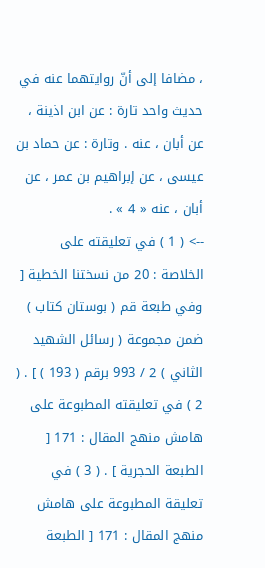، مضافا إلى أنّ روايتهما عنه في حديث واحد تارة : عن ابن اذينة ، عن أبان ، عنه . وتارة : عن حماد بن عيسى ، عن إبراهيم بن عمر ، عن أبان ، عنه « 4 » .
--> ( 1 ) في تعليقته على الخلاصة : 20 من نسختنا الخطية [ وفي طبعة قم ( بوستان كتاب ) ضمن مجموعة ( رسائل الشهيد الثاني ) 2 / 993 برقم ( 193 ) ] . ( 2 ) في تعليقته المطبوعة على هامش منهج المقال : 171 [ الطبعة الحجرية ] . ( 3 ) في تعليقة المطبوعة على هامش منهج المقال : 171 [ الطبعة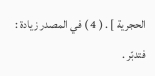الحجرية ] . ( 4 ) في المصدر زيادة : فتدبّر .